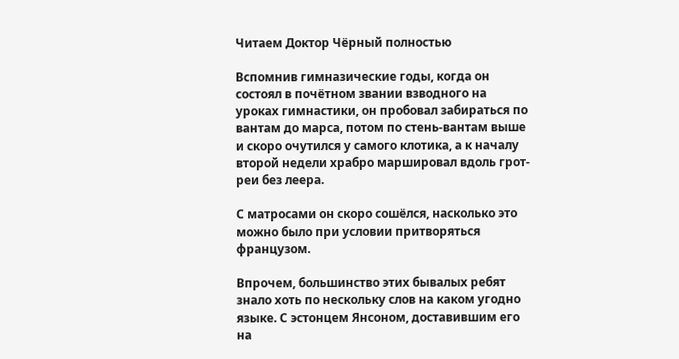Читаем Доктор Чёрный полностью

Вспомнив гимназические годы, когда он состоял в почётном звании взводного на уроках гимнастики, он пробовал забираться по вантам до марса, потом по стень-вантам выше и скоро очутился у самого клотика, а к началу второй недели храбро маршировал вдоль грот-реи без леера.

С матросами он скоро сошёлся, насколько это можно было при условии притворяться французом.

Впрочем, большинство этих бывалых ребят знало хоть по нескольку слов на каком угодно языке. С эстонцем Янсоном, доставившим его на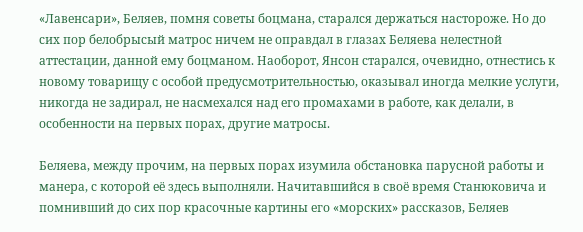«Лавенсари», Беляев, помня советы боцмана, старался держаться настороже. Но до сих пор белобрысый матрос ничем не оправдал в глазах Беляева нелестной аттестации, данной ему боцманом. Наоборот, Янсон старался, очевидно, отнестись к новому товарищу с особой предусмотрительностью, оказывал иногда мелкие услуги, никогда не задирал, не насмехался над его промахами в работе, как делали, в особенности на первых порах, другие матросы.

Беляева, между прочим, на первых порах изумила обстановка парусной работы и манера, с которой её здесь выполняли. Начитавшийся в своё время Станюковича и помнивший до сих пор красочные картины его «морских» рассказов, Беляев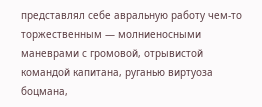представлял себе авральную работу чем-то торжественным — молниеносными маневрами с громовой, отрывистой командой капитана, руганью виртуоза боцмана,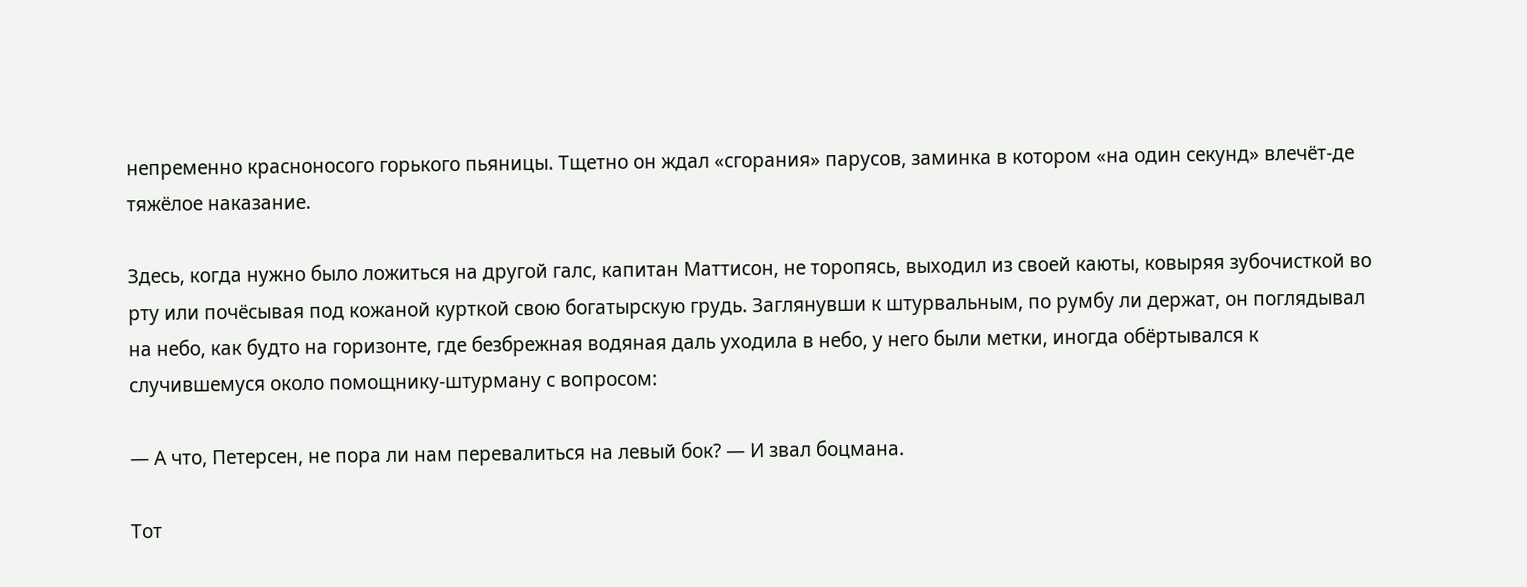непременно красноносого горького пьяницы. Тщетно он ждал «сгорания» парусов, заминка в котором «на один секунд» влечёт-де тяжёлое наказание.

Здесь, когда нужно было ложиться на другой галс, капитан Маттисон, не торопясь, выходил из своей каюты, ковыряя зубочисткой во рту или почёсывая под кожаной курткой свою богатырскую грудь. Заглянувши к штурвальным, по румбу ли держат, он поглядывал на небо, как будто на горизонте, где безбрежная водяная даль уходила в небо, у него были метки, иногда обёртывался к случившемуся около помощнику-штурману с вопросом:

— А что, Петерсен, не пора ли нам перевалиться на левый бок? — И звал боцмана.

Тот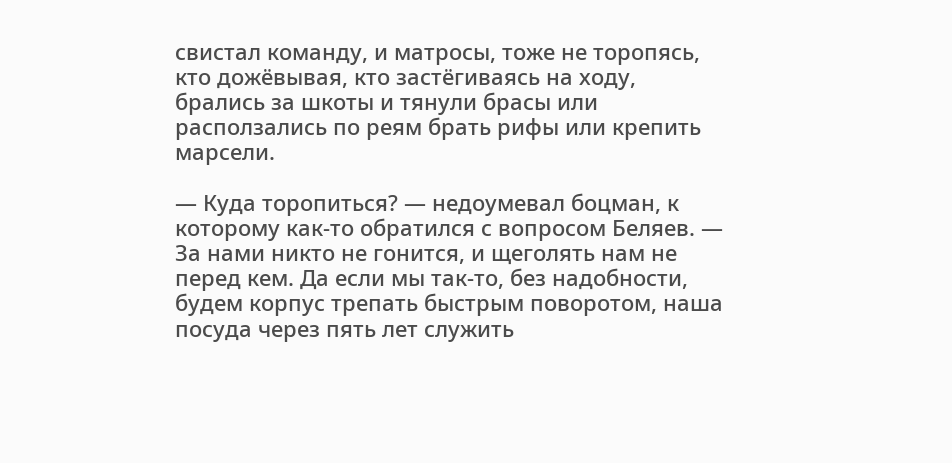свистал команду, и матросы, тоже не торопясь, кто дожёвывая, кто застёгиваясь на ходу, брались за шкоты и тянули брасы или расползались по реям брать рифы или крепить марсели.

— Куда торопиться? — недоумевал боцман, к которому как-то обратился с вопросом Беляев. — За нами никто не гонится, и щеголять нам не перед кем. Да если мы так-то, без надобности, будем корпус трепать быстрым поворотом, наша посуда через пять лет служить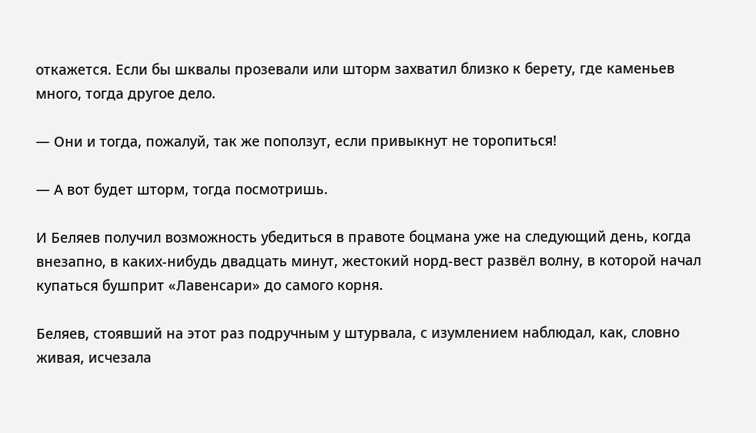откажется. Если бы шквалы прозевали или шторм захватил близко к берету, где каменьев много, тогда другое дело.

— Они и тогда, пожалуй, так же поползут, если привыкнут не торопиться!

— А вот будет шторм, тогда посмотришь.

И Беляев получил возможность убедиться в правоте боцмана уже на следующий день, когда внезапно, в каких-нибудь двадцать минут, жестокий норд-вест развёл волну, в которой начал купаться бушприт «Лавенсари» до самого корня.

Беляев, стоявший на этот раз подручным у штурвала, с изумлением наблюдал, как, словно живая, исчезала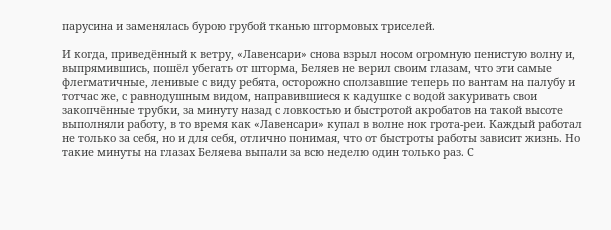парусина и заменялась бурою грубой тканью штормовых триселей.

И когда, приведённый к ветру, «Лавенсари» снова взрыл носом огромную пенистую волну и, выпрямившись, пошёл убегать от шторма, Беляев не верил своим глазам, что эти самые флегматичные, ленивые с виду ребята, осторожно сползавшие теперь по вантам на палубу и тотчас же, с равнодушным видом, направившиеся к кадушке с водой закуривать свои закопчённые трубки, за минуту назад с ловкостью и быстротой акробатов на такой высоте выполняли работу, в то время как «Лавенсари» купал в волне нок грота-реи. Каждый работал не только за себя, но и для себя, отлично понимая, что от быстроты работы зависит жизнь. Но такие минуты на глазах Беляева выпали за всю неделю один только раз. С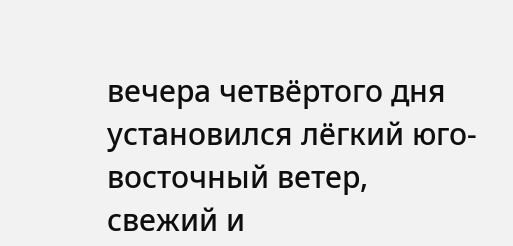вечера четвёртого дня установился лёгкий юго-восточный ветер, свежий и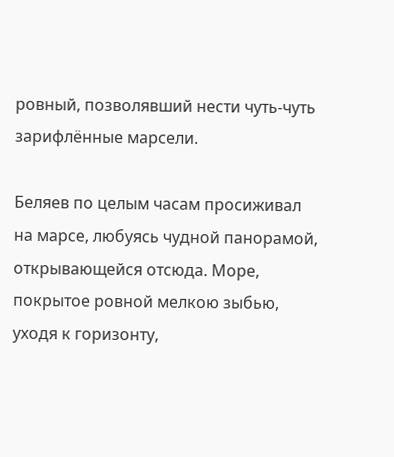ровный, позволявший нести чуть-чуть зарифлённые марсели.

Беляев по целым часам просиживал на марсе, любуясь чудной панорамой, открывающейся отсюда. Море, покрытое ровной мелкою зыбью, уходя к горизонту,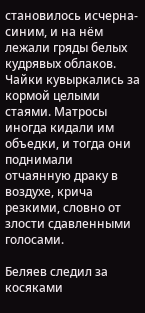становилось исчерна-синим, и на нём лежали гряды белых кудрявых облаков. Чайки кувыркались за кормой целыми стаями. Матросы иногда кидали им объедки, и тогда они поднимали отчаянную драку в воздухе, крича резкими, словно от злости сдавленными голосами.

Беляев следил за косяками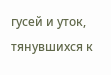гусей и уток, тянувшихся к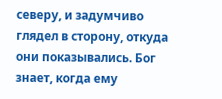северу, и задумчиво глядел в сторону, откуда они показывались. Бог знает, когда ему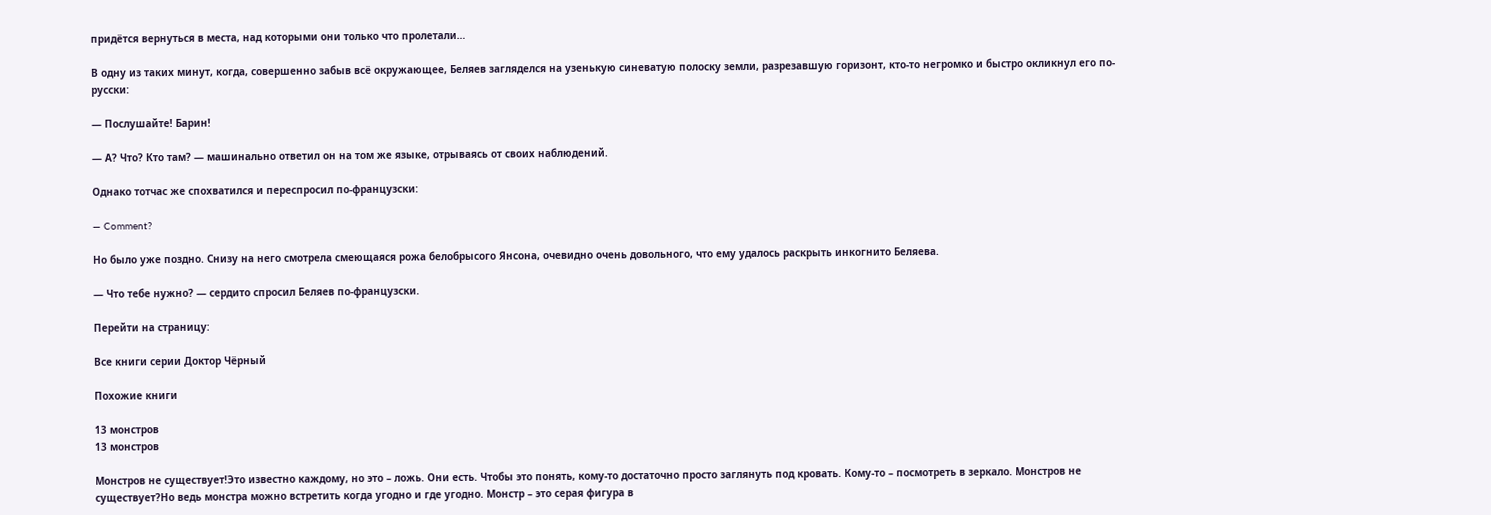придётся вернуться в места, над которыми они только что пролетали…

В одну из таких минут, когда, совершенно забыв всё окружающее, Беляев загляделся на узенькую синеватую полоску земли, разрезавшую горизонт, кто-то негромко и быстро окликнул его по-русски:

— Послушайте! Барин!

— А? Что? Кто там? — машинально ответил он на том же языке, отрываясь от своих наблюдений.

Однако тотчас же спохватился и переспросил по-французски:

— Comment?

Но было уже поздно. Снизу на него смотрела смеющаяся рожа белобрысого Янсона, очевидно очень довольного, что ему удалось раскрыть инкогнито Беляева.

— Что тебе нужно? — сердито спросил Беляев по-французски.

Перейти на страницу:

Все книги серии Доктор Чёрный

Похожие книги

13 монстров
13 монстров

Монстров не существует!Это известно каждому, но это – ложь. Они есть. Чтобы это понять, кому-то достаточно просто заглянуть под кровать. Кому-то – посмотреть в зеркало. Монстров не существует?Но ведь монстра можно встретить когда угодно и где угодно. Монстр – это серая фигура в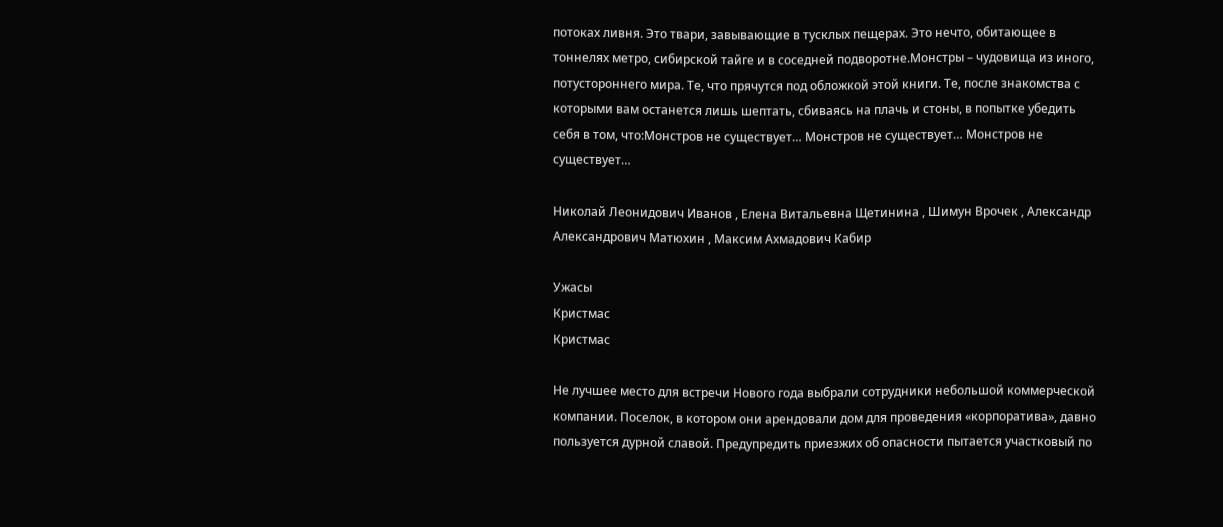потоках ливня. Это твари, завывающие в тусклых пещерах. Это нечто, обитающее в тоннелях метро, сибирской тайге и в соседней подворотне.Монстры – чудовища из иного, потустороннего мира. Те, что прячутся под обложкой этой книги. Те, после знакомства с которыми вам останется лишь шептать, сбиваясь на плачь и стоны, в попытке убедить себя в том, что:Монстров не существует… Монстров не существует… Монстров не существует…

Николай Леонидович Иванов , Елена Витальевна Щетинина , Шимун Врочек , Александр Александрович Матюхин , Максим Ахмадович Кабир

Ужасы
Кристмас
Кристмас

Не лучшее место для встречи Нового года выбрали сотрудники небольшой коммерческой компании. Поселок, в котором они арендовали дом для проведения «корпоратива», давно пользуется дурной славой. Предупредить приезжих об опасности пытается участковый по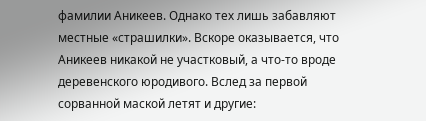фамилии Аникеев. Однако тех лишь забавляют местные «страшилки». Вскоре оказывается, что Аникеев никакой не участковый, а что-то вроде деревенского юродивого. Вслед за первой сорванной маской летят и другие: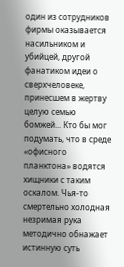один из сотрудников фирмы оказывается насильником и убийцей, другой фанатиком идеи о сверхчеловеке, принесшем в жертву целую семью бомжей... Кто бы мог подумать, что в среде «офисного планктона» водятся хищники с таким оскалом. Чья-то смертельно холодная незримая рука методично обнажает истинную суть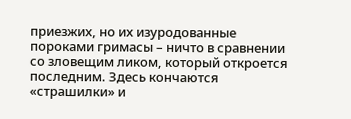приезжих, но их изуродованные пороками гримасы – ничто в сравнении со зловещим ликом, который откроется последним. Здесь кончаются «страшилки» и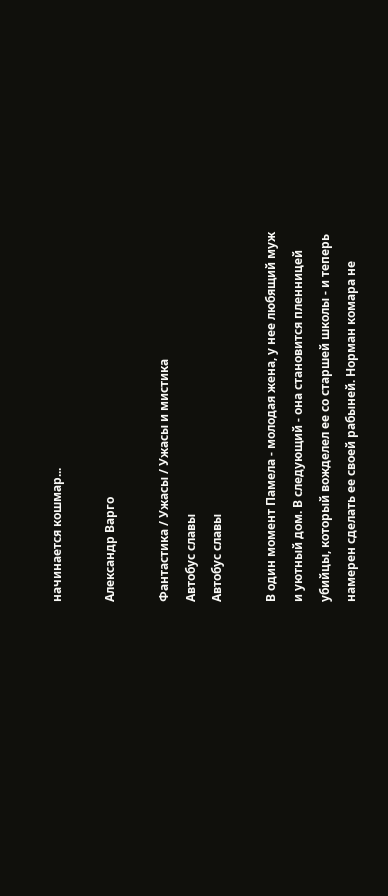начинается кошмар...

Александр Варго

Фантастика / Ужасы / Ужасы и мистика
Автобус славы
Автобус славы

В один момент Памела - молодая жена, у нее любящий муж и уютный дом. В следующий - она становится пленницей убийцы, который вожделел ее со старшей школы - и теперь намерен сделать ее своей рабыней. Норман комара не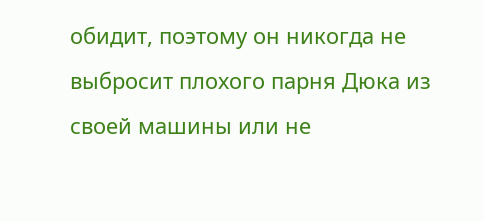обидит, поэтому он никогда не выбросит плохого парня Дюка из своей машины или не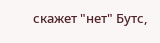скажет "нет" Бутс,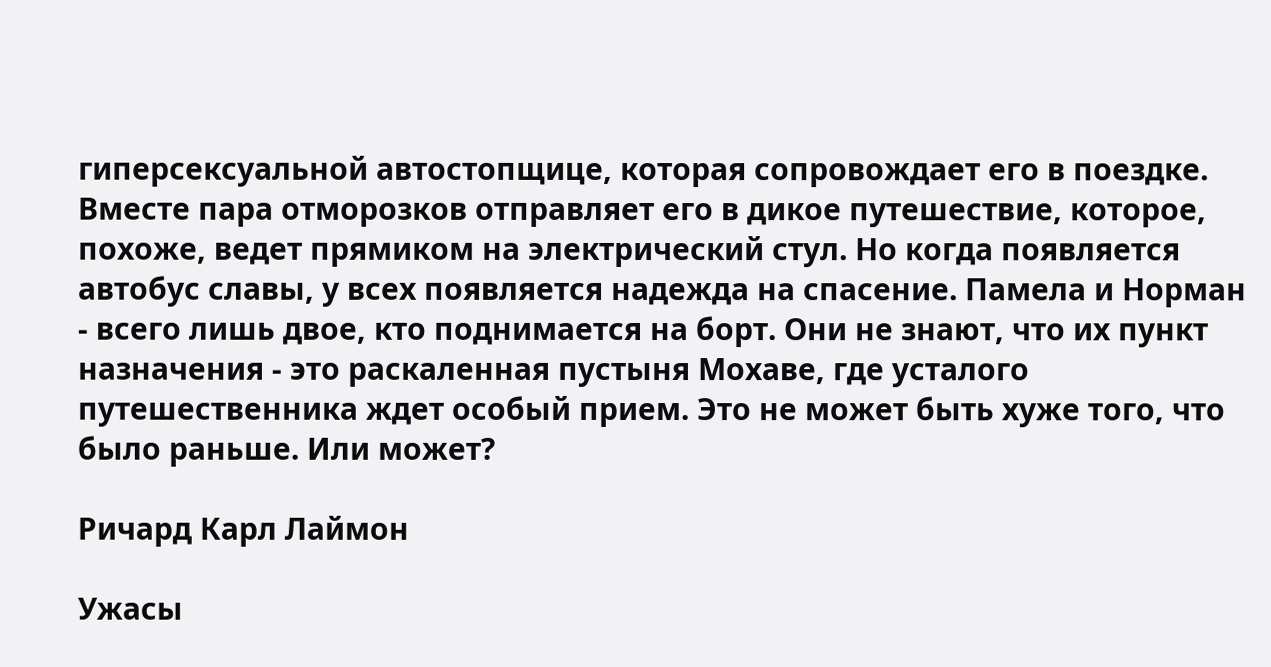гиперсексуальной автостопщице, которая сопровождает его в поездке. Вместе пара отморозков отправляет его в дикое путешествие, которое, похоже, ведет прямиком на электрический стул. Но когда появляется автобус славы, у всех появляется надежда на спасение. Памела и Норман - всего лишь двое, кто поднимается на борт. Они не знают, что их пункт назначения - это раскаленная пустыня Мохаве, где усталого путешественника ждет особый прием. Это не может быть хуже того, что было раньше. Или может?

Ричард Карл Лаймон

Ужасы